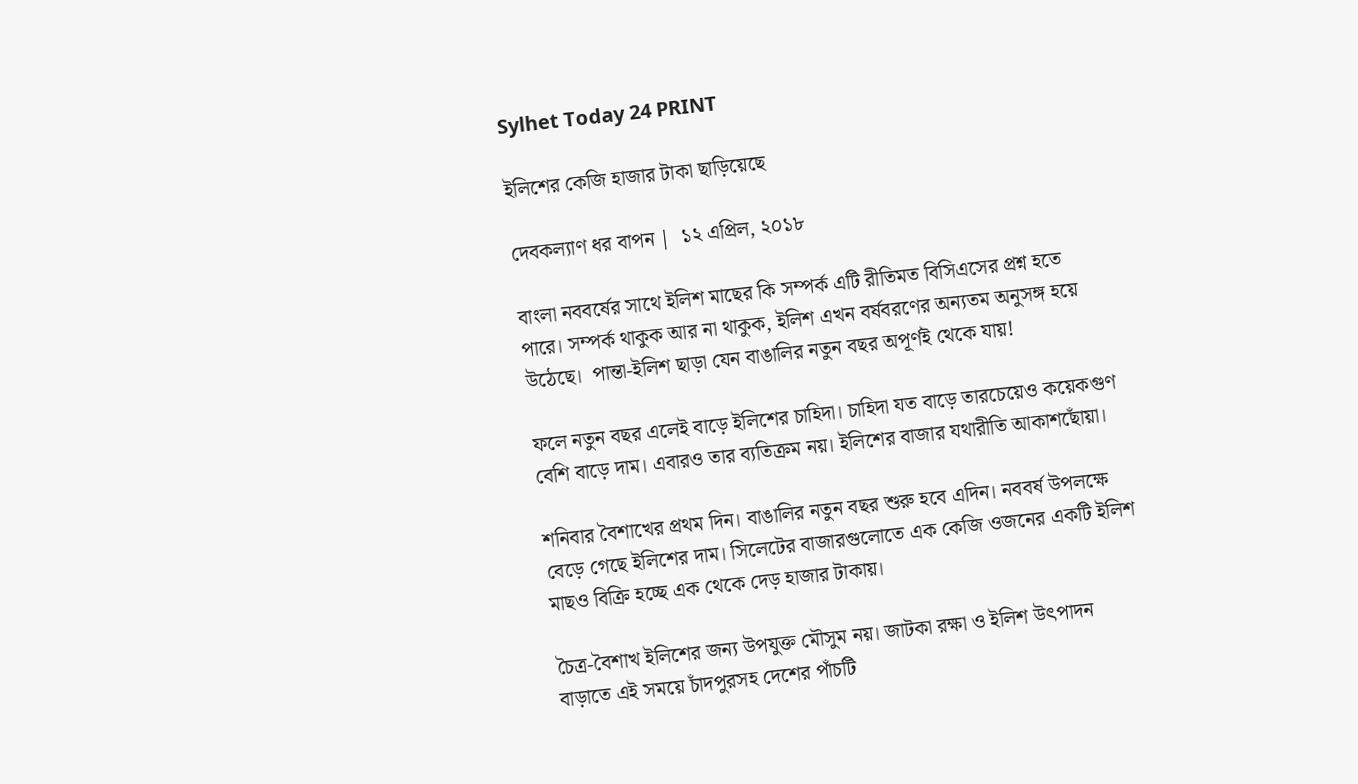Sylhet Today 24 PRINT

ইলিশের কেজি হাজার টাকা ছাড়িয়েছে

দেবকল্যাণ ধর বাপন |  ১২ এপ্রিল, ২০১৮

বাংলা নববর্ষের সাথে ইলিশ মাছের কি সম্পর্ক এটি রীতিমত বিসিএসের প্রশ্ন হতে পারে। সম্পর্ক থাকুক আর না থাকুক, ইলিশ এখন বর্ষবরণের অন্যতম অনুসঙ্গ হয়ে উঠেছে।  পান্তা-ইলিশ ছাড়া যেন বাঙালির নতুন বছর অপূর্ণই থেকে যায়!

ফলে নতুন বছর এলেই বাড়ে ইলিশের চাহিদা। চাহিদা যত বাড়ে তারচেয়েও কয়েকগুণ বেশি বাড়ে দাম। এবারও তার ব্যতিক্রম নয়। ইলিশের বাজার যথারীতি আকাশছোঁয়া।

শনিবার বৈশাখের প্রথম দিন। বাঙালির নতুন বছর শুরু হবে এদিন। নববর্ষ উপলক্ষে বেড়ে গেছে ইলিশের দাম। সিলেটের বাজারগুলোতে এক কেজি ওজনের একটি ইলিশ মাছও বিক্রি হচ্ছে এক থেকে দেড় হাজার টাকায়।

চৈত্র-বৈশাখ ইলিশের জন্য উপযুক্ত মৌসুম নয়। জাটকা রক্ষা ও ইলিশ উৎপাদন বাড়াতে এই সময়ে চাঁদপুরসহ দেশের পাঁচটি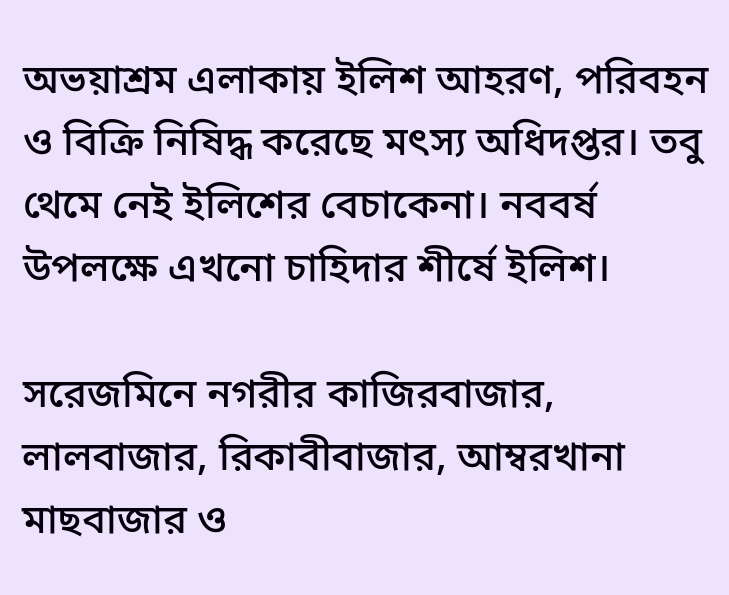অভয়াশ্রম এলাকায় ইলিশ আহরণ, পরিবহন ও বিক্রি নিষিদ্ধ করেছে মৎস্য অধিদপ্তর। তবু থেমে নেই ইলিশের বেচাকেনা। নববর্ষ উপলক্ষে এখনো চাহিদার শীর্ষে ইলিশ।

সরেজমিনে নগরীর কাজিরবাজার, লালবাজার, রিকাবীবাজার, আম্বরখানা মাছবাজার ও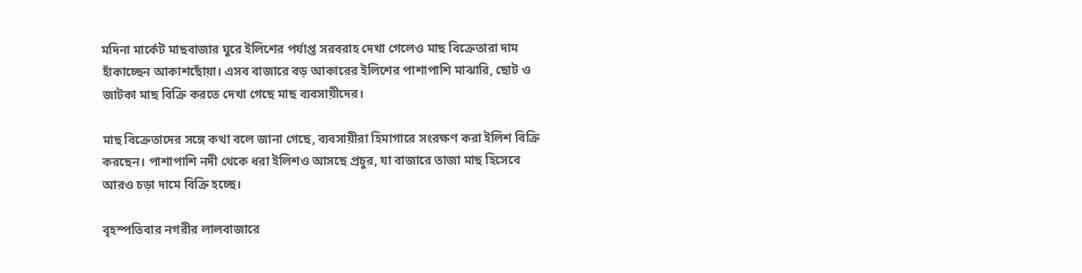মদিনা মার্কেট মাছবাজার ঘুরে ইলিশের পর্যাপ্ত সরবরাহ দেখা গেলেও মাছ বিক্রেতারা দাম হাঁকাচ্ছেন আকাশছোঁয়া। এসব বাজারে বড় আকারের ইলিশের পাশাপাশি মাঝারি, ছোট ও জাটকা মাছ বিক্রি করতে দেখা গেছে মাছ ব্যবসায়ীদের।

মাছ বিক্রেতাদের সঙ্গে কথা বলে জানা গেছে, ব্যবসায়ীরা হিমাগারে সংরক্ষণ করা ইলিশ বিক্রি করছেন। পাশাপাশি নদী থেকে ধরা ইলিশও আসছে প্রচুর, যা বাজারে তাজা মাছ হিসেবে আরও চড়া দামে বিক্রি হচ্ছে।

বৃহস্পতিবার নগরীর লালবাজারে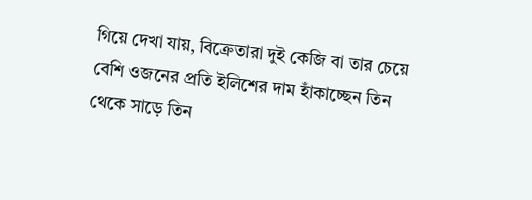গিয়ে দেখা যায়, বিক্রেতারা দুই কেজি বা তার চেয়ে বেশি ওজনের প্রতি ইলিশের দাম হাঁকাচ্ছেন তিন থেকে সাড়ে তিন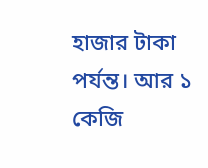হাজার টাকা পর্যন্ত। আর ১ কেজি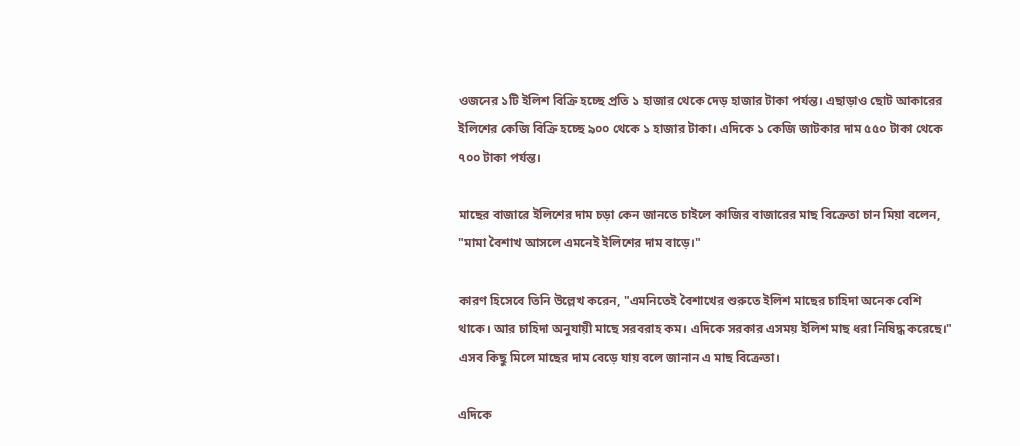ওজনের ১টি ইলিশ বিক্রি হচ্ছে প্রতি ১ হাজার থেকে দেড় হাজার টাকা পর্যন্ত। এছাড়াও ছোট আকারের ইলিশের কেজি বিক্রি হচ্ছে ৯০০ থেকে ১ হাজার টাকা। এদিকে ১ কেজি জাটকার দাম ৫৫০ টাকা থেকে ৭০০ টাকা পর্যন্ত।

মাছের বাজারে ইলিশের দাম চড়া কেন জানতে চাইলে কাজির বাজারের মাছ বিক্রেতা চান মিয়া বলেন, "মামা বৈশাখ আসলে এমনেই ইলিশের দাম বাড়ে।"

কারণ হিসেবে তিনি উল্লেখ করেন, "এমনিতেই বৈশাখের শুরুতে ইলিশ মাছের চাহিদা অনেক বেশি থাকে। আর চাহিদা অনুযায়ী মাছে সরবরাহ কম। এদিকে সরকার এসময় ইলিশ মাছ ধরা নিষিদ্ধ করেছে।" এসব কিছু মিলে মাছের দাম বেড়ে যায় বলে জানান এ মাছ বিক্রেতা।

এদিকে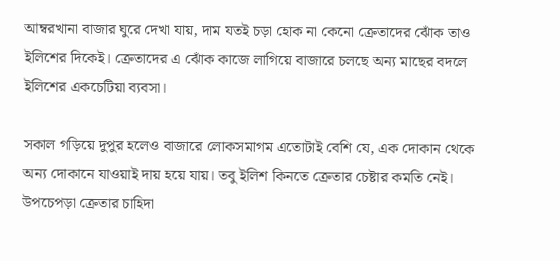আম্বরখানা বাজার ঘুরে দেখা যায়, দাম যতই চড়া হোক না কেনো ক্রেতাদের ঝোঁক তাও ইলিশের দিকেই। ক্রেতাদের এ ঝোঁক কাজে লাগিয়ে বাজারে চলছে অন্য মাছের বদলে ইলিশের একচেটিয়া ব্যবসা।

সকাল গড়িয়ে দুপুর হলেও বাজারে লোকসমাগম এতোটাই বেশি যে, এক দোকান থেকে অন্য দোকানে যাওয়াই দায় হয়ে যায়। তবু ইলিশ কিনতে ক্রেতার চেষ্টার কমতি নেই।  উপচেপড়া ক্রেতার চাহিদা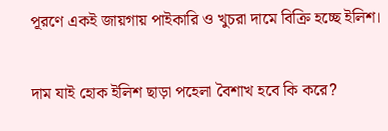পূরণে একই জায়গায় পাইকারি ও খুচরা দামে বিক্রি হচ্ছে ইলিশ।

দাম যাই হোক ইলিশ ছাড়া পহেলা বৈশাখ হবে কি করে?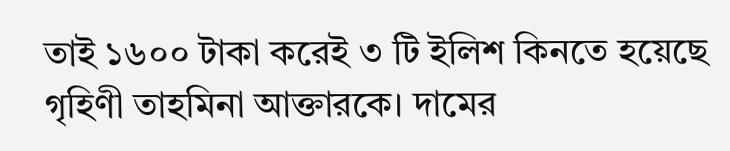তাই ১৬০০ টাকা করেই ৩ টি ইলিশ কিনতে হয়েছে গৃহিণী তাহমিনা আক্তারকে। দামের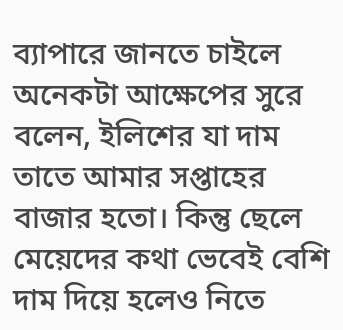ব্যাপারে জানতে চাইলে অনেকটা আক্ষেপের সুরে বলেন, ইলিশের যা দাম তাতে আমার সপ্তাহের বাজার হতো। কিন্তু ছেলে মেয়েদের কথা ভেবেই বেশি দাম দিয়ে হলেও নিতে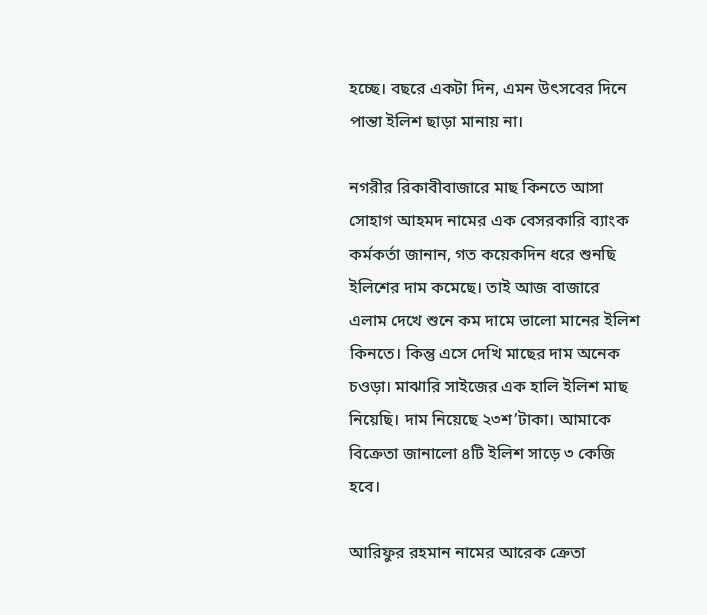হচ্ছে। বছরে একটা দিন, এমন উৎসবের দিনে পান্তা ইলিশ ছাড়া মানায় না।

নগরীর রিকাবীবাজারে মাছ কিনতে আসা সোহাগ আহমদ নামের এক বেসরকারি ব্যাংক কর্মকর্তা জানান, গত কয়েকদিন ধরে শুনছি ইলিশের দাম কমেছে। তাই আজ বাজারে এলাম দেখে শুনে কম দামে ভালো মানের ইলিশ কিনতে। কিন্তু এসে দেখি মাছের দাম অনেক চওড়া। মাঝারি সাইজের এক হালি ইলিশ মাছ নিয়েছি। দাম নিয়েছে ২৩শ’টাকা। আমাকে বিক্রেতা জানালো ৪টি ইলিশ সাড়ে ৩ কেজি হবে।

আরিফুর রহমান নামের আরেক ক্রেতা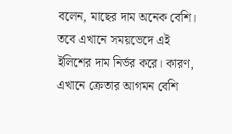বলেন, মাছের দাম অনেক বেশি। তবে এখানে সময়ভেদে এই ইলিশের দাম নির্ভর করে। কারণ, এখানে ক্রেতার আগমন বেশি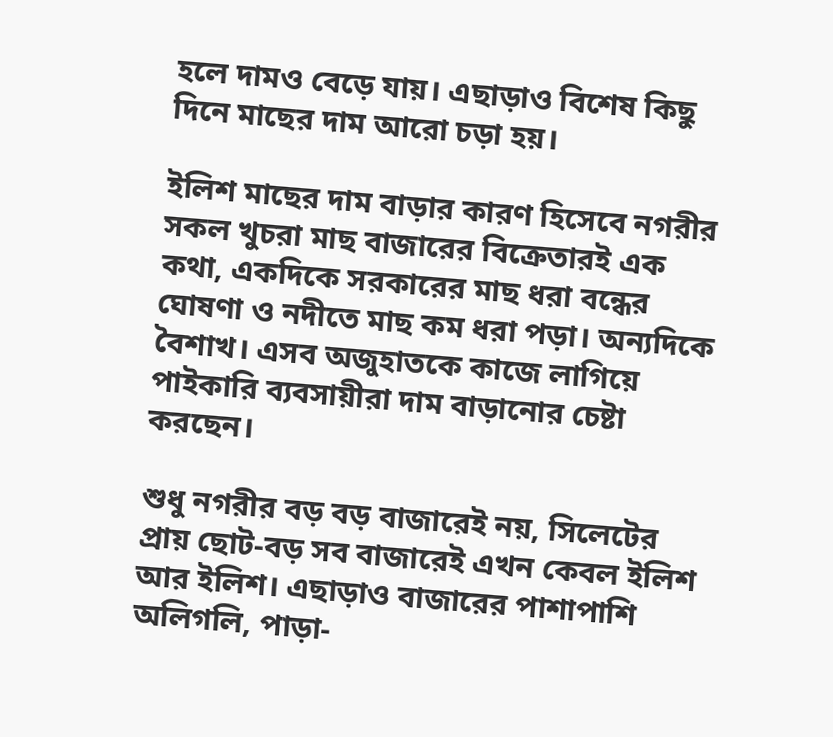হলে দামও বেড়ে যায়। এছাড়াও বিশেষ কিছু দিনে মাছের দাম আরো চড়া হয়।

ইলিশ মাছের দাম বাড়ার কারণ হিসেবে নগরীর সকল খুচরা মাছ বাজারের বিক্রেতারই এক কথা, একদিকে সরকারের মাছ ধরা বন্ধের ঘোষণা ও নদীতে মাছ কম ধরা পড়া। অন্যদিকে বৈশাখ। এসব অজুহাতকে কাজে লাগিয়ে পাইকারি ব্যবসায়ীরা দাম বাড়ানোর চেষ্টা করছেন।

শুধু নগরীর বড় বড় বাজারেই নয়, সিলেটের প্রায় ছোট-বড় সব বাজারেই এখন কেবল ইলিশ আর ইলিশ। এছাড়াও বাজারের পাশাপাশি অলিগলি, পাড়া-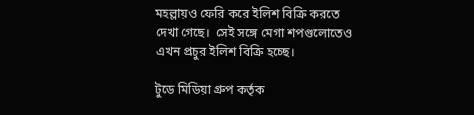মহল্লায়ও ফেরি করে ইলিশ বিক্রি করতে দেখা গেছে।  সেই সঙ্গে মেগা শপগুলোতেও এখন প্রচুর ইলিশ বিক্রি হচ্ছে।

টুডে মিডিয়া গ্রুপ কর্তৃক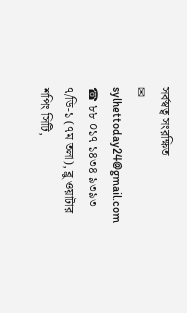সর্বস্বত্ব সংরক্ষিত
✉ sylhettoday24@gmail.com ☎ ৮৮ ০১৭ ১৪৩৪ ৯৩৯৩
৭/ডি-১ (৭ম তলা), ব্লু ওয়াটার শপিং সিটি,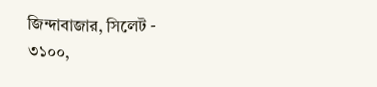জিন্দাবাজার, সিলেট - ৩১০০,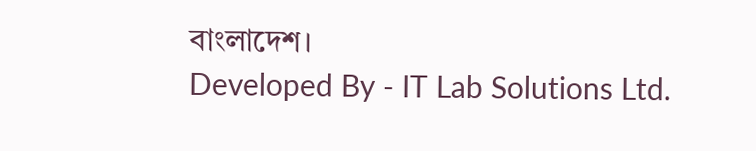বাংলাদেশ।
Developed By - IT Lab Solutions Ltd.